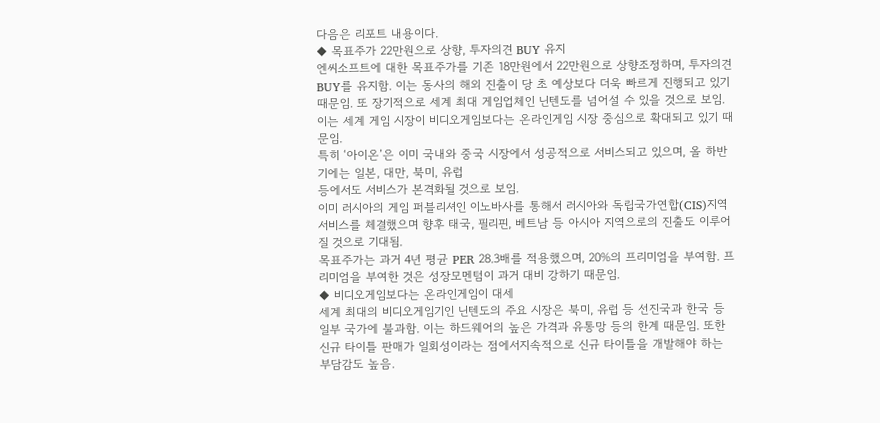다음은 리포트 내용이다.
◆ 목표주가 22만원으로 상향, 투자의견 BUY 유지
엔씨소프트에 대한 목표주가를 기존 18만원에서 22만원으로 상향조정하며, 투자의견 BUY를 유지함. 이는 동사의 해외 진출이 당 초 예상보다 더욱 빠르게 진행되고 있기 때문임. 또 장기적으로 세계 최대 게임업체인 닌텐도를 넘어설 수 있을 것으로 보임. 이는 세계 게임 시장이 비디오게임보다는 온라인게임 시장 중심으로 확대되고 있기 때문임.
특히 ‘아이온’은 이미 국내와 중국 시장에서 성공적으로 서비스되고 있으며, 올 하반기에는 일본, 대만, 북미, 유럽
등에서도 서비스가 본격화될 것으로 보임.
이미 러시아의 게임 퍼블리셔인 이노바사를 통해서 러시아와 독립국가연합(CIS)지역 서비스를 체결했으며 향후 태국, 필리핀, 베트남 등 아시아 지역으로의 진출도 이루어질 것으로 기대됨.
목표주가는 과거 4년 평균 PER 28.3배를 적용했으며, 20%의 프리미엄을 부여함. 프리미엄을 부여한 것은 성장모멘텀이 과거 대비 강하기 때문임.
◆ 비디오게임보다는 온라인게임이 대세
세계 최대의 비디오게임기인 닌텐도의 주요 시장은 북미, 유럽 등 선진국과 한국 등 일부 국가에 불과함. 이는 하드웨어의 높은 가격과 유통망 등의 한계 때문임. 또한 신규 타이틀 판매가 일회성이라는 점에서지속적으로 신규 타이틀을 개발해야 하는 부담감도 높음.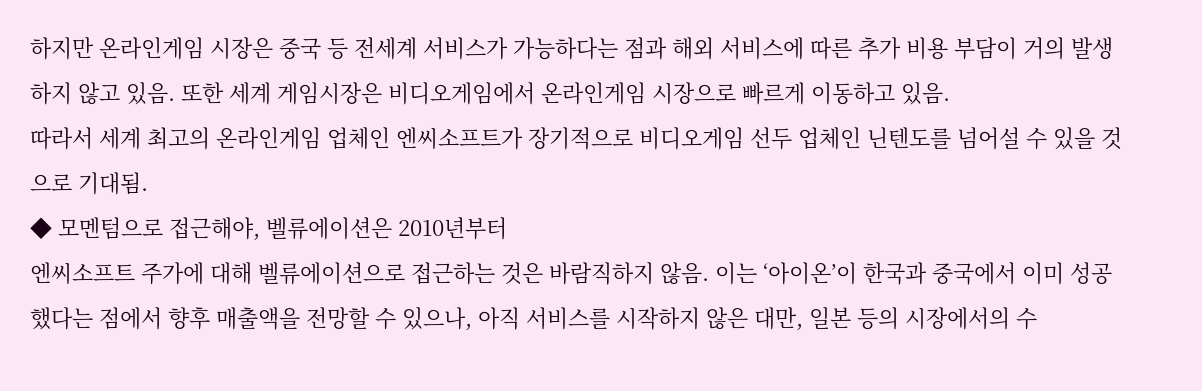하지만 온라인게임 시장은 중국 등 전세계 서비스가 가능하다는 점과 해외 서비스에 따른 추가 비용 부담이 거의 발생하지 않고 있음. 또한 세계 게임시장은 비디오게임에서 온라인게임 시장으로 빠르게 이동하고 있음.
따라서 세계 최고의 온라인게임 업체인 엔씨소프트가 장기적으로 비디오게임 선두 업체인 닌텐도를 넘어설 수 있을 것으로 기대됨.
◆ 모멘텀으로 접근해야, 벨류에이션은 2010년부터
엔씨소프트 주가에 대해 벨류에이션으로 접근하는 것은 바람직하지 않음. 이는 ‘아이온’이 한국과 중국에서 이미 성공했다는 점에서 향후 매출액을 전망할 수 있으나, 아직 서비스를 시작하지 않은 대만, 일본 등의 시장에서의 수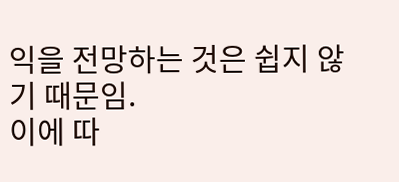익을 전망하는 것은 쉽지 않기 때문임.
이에 따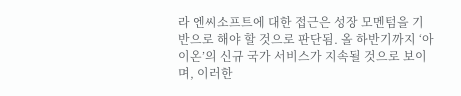라 엔씨소프트에 대한 접근은 성장 모멘텀을 기반으로 해야 할 것으로 판단됨. 올 하반기까지 ‘아이온’의 신규 국가 서비스가 지속될 것으로 보이며, 이러한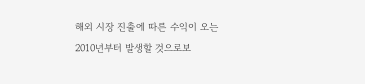해외 시장 진출에 따른 수익이 오는 2010년부터 발생할 것으로보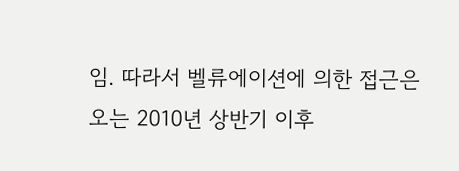임. 따라서 벨류에이션에 의한 접근은 오는 2010년 상반기 이후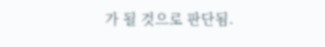가 될 것으로 판단됨.